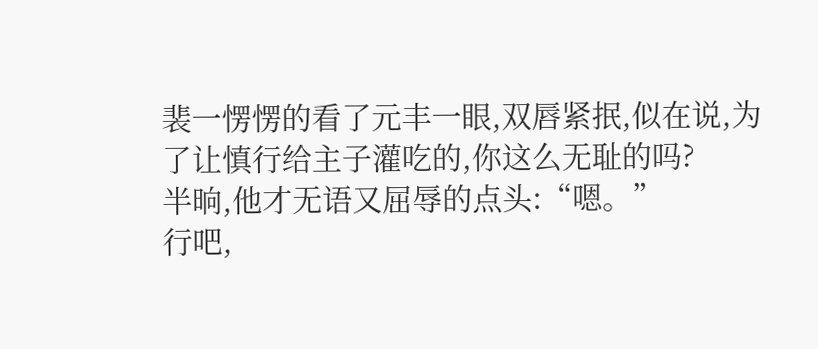裴一愣愣的看了元丰一眼,双唇紧抿,似在说,为了让慎行给主子灌吃的,你这么无耻的吗?
半晌,他才无语又屈辱的点头:“嗯。”
行吧,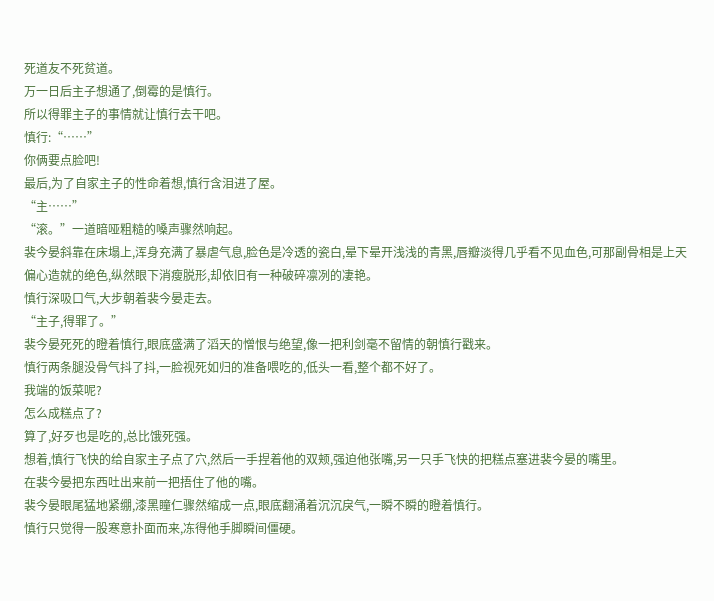死道友不死贫道。
万一日后主子想通了,倒霉的是慎行。
所以得罪主子的事情就让慎行去干吧。
慎行:“……”
你俩要点脸吧!
最后,为了自家主子的性命着想,慎行含泪进了屋。
“主……”
“滚。”一道暗哑粗糙的嗓声骤然响起。
裴今晏斜靠在床塌上,浑身充满了暴虐气息,脸色是冷透的瓷白,晕下晕开浅浅的青黑,唇瓣淡得几乎看不见血色,可那副骨相是上天偏心造就的绝色,纵然眼下消瘦脱形,却依旧有一种破碎凛冽的凄艳。
慎行深吸口气,大步朝着裴今晏走去。
“主子,得罪了。”
裴今晏死死的瞪着慎行,眼底盛满了滔天的憎恨与绝望,像一把利剑毫不留情的朝慎行戳来。
慎行两条腿没骨气抖了抖,一脸视死如归的准备喂吃的,低头一看,整个都不好了。
我端的饭菜呢?
怎么成糕点了?
算了,好歹也是吃的,总比饿死强。
想着,慎行飞快的给自家主子点了穴,然后一手捏着他的双颊,强迫他张嘴,另一只手飞快的把糕点塞进裴今晏的嘴里。
在裴今晏把东西吐出来前一把捂住了他的嘴。
裴今晏眼尾猛地紧绷,漆黑瞳仁骤然缩成一点,眼底翻涌着沉沉戾气,一瞬不瞬的瞪着慎行。
慎行只觉得一股寒意扑面而来,冻得他手脚瞬间僵硬。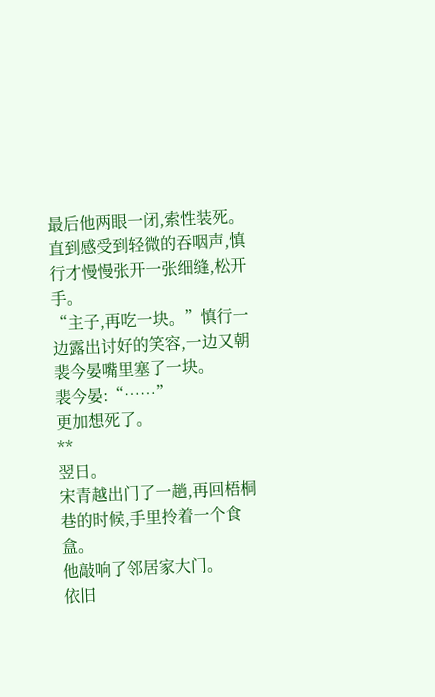最后他两眼一闭,索性装死。
直到感受到轻微的吞咽声,慎行才慢慢张开一张细缝,松开手。
“主子,再吃一块。”慎行一边露出讨好的笑容,一边又朝裴今晏嘴里塞了一块。
裴今晏:“……”
更加想死了。
**
翌日。
宋青越出门了一趟,再回梧桐巷的时候,手里拎着一个食盒。
他敲响了邻居家大门。
依旧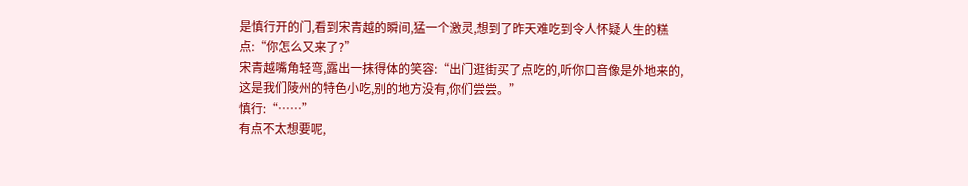是慎行开的门,看到宋青越的瞬间,猛一个激灵,想到了昨天难吃到令人怀疑人生的糕点:“你怎么又来了?”
宋青越嘴角轻弯,露出一抹得体的笑容:“出门逛街买了点吃的,听你口音像是外地来的,这是我们陵州的特色小吃,别的地方没有,你们尝尝。”
慎行:“……”
有点不太想要呢,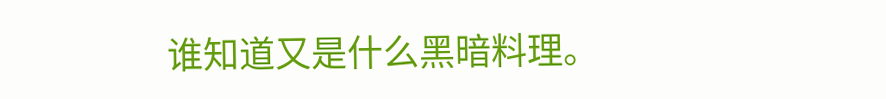谁知道又是什么黑暗料理。